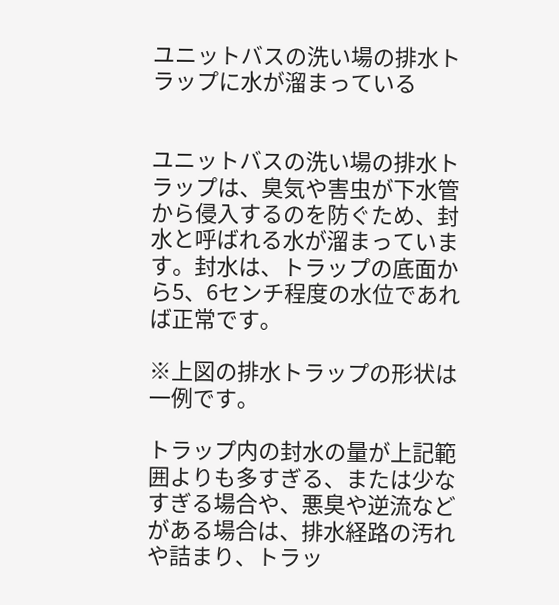ユニットバスの洗い場の排水トラップに水が溜まっている


ユニットバスの洗い場の排水トラップは、臭気や害虫が下水管から侵入するのを防ぐため、封水と呼ばれる水が溜まっています。封水は、トラップの底面から5、6センチ程度の水位であれば正常です。

※上図の排水トラップの形状は一例です。

トラップ内の封水の量が上記範囲よりも多すぎる、または少なすぎる場合や、悪臭や逆流などがある場合は、排水経路の汚れや詰まり、トラッ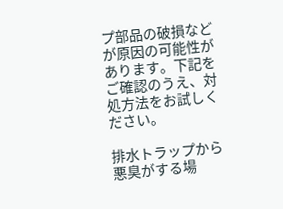プ部品の破損などが原因の可能性があります。下記をご確認のうえ、対処方法をお試しください。

排水トラップから悪臭がする場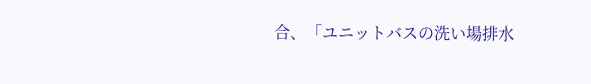合、「ユニットバスの洗い場排水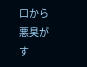口から悪臭がす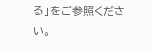る」をご参照ください。